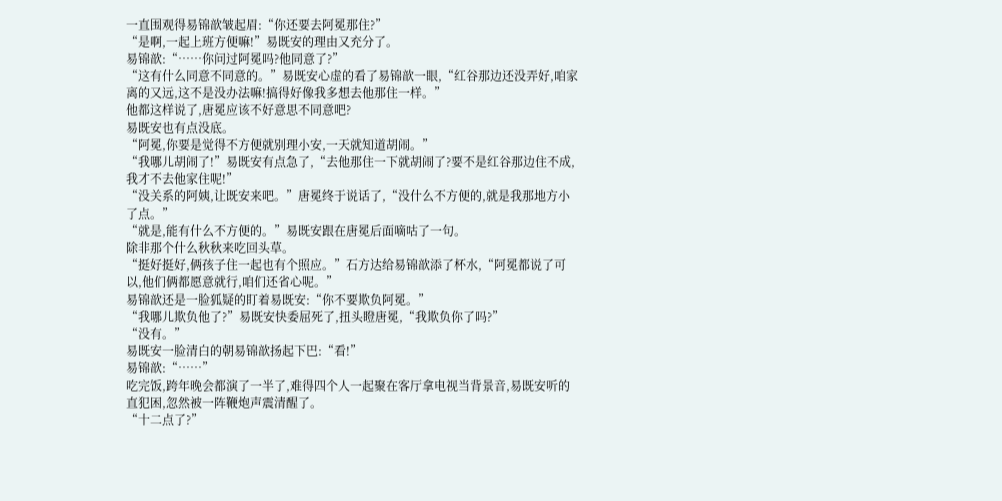一直围观得易锦歆皱起眉:“你还要去阿冕那住?”
“是啊,一起上班方便嘛!”易既安的理由又充分了。
易锦歆:“……你问过阿冕吗?他同意了?”
“这有什么同意不同意的。”易既安心虚的看了易锦歆一眼,“红谷那边还没弄好,咱家离的又远,这不是没办法嘛!搞得好像我多想去他那住一样。”
他都这样说了,唐冕应该不好意思不同意吧?
易既安也有点没底。
“阿冕,你要是觉得不方便就别理小安,一天就知道胡闹。”
“我哪儿胡闹了!”易既安有点急了,“去他那住一下就胡闹了?要不是红谷那边住不成,我才不去他家住呢!”
“没关系的阿姨,让既安来吧。”唐冕终于说话了,“没什么不方便的,就是我那地方小了点。”
“就是,能有什么不方便的。”易既安跟在唐冕后面嘀咕了一句。
除非那个什么秋秋来吃回头草。
“挺好挺好,俩孩子住一起也有个照应。”石方达给易锦歆添了杯水,“阿冕都说了可以,他们俩都愿意就行,咱们还省心呢。”
易锦歆还是一脸狐疑的盯着易既安:“你不要欺负阿冕。”
“我哪儿欺负他了?”易既安快委屈死了,扭头瞪唐冕,“我欺负你了吗?”
“没有。”
易既安一脸清白的朝易锦歆扬起下巴:“看!”
易锦歆:“……”
吃完饭,跨年晚会都演了一半了,难得四个人一起聚在客厅拿电视当背景音,易既安听的直犯困,忽然被一阵鞭炮声震清醒了。
“十二点了?”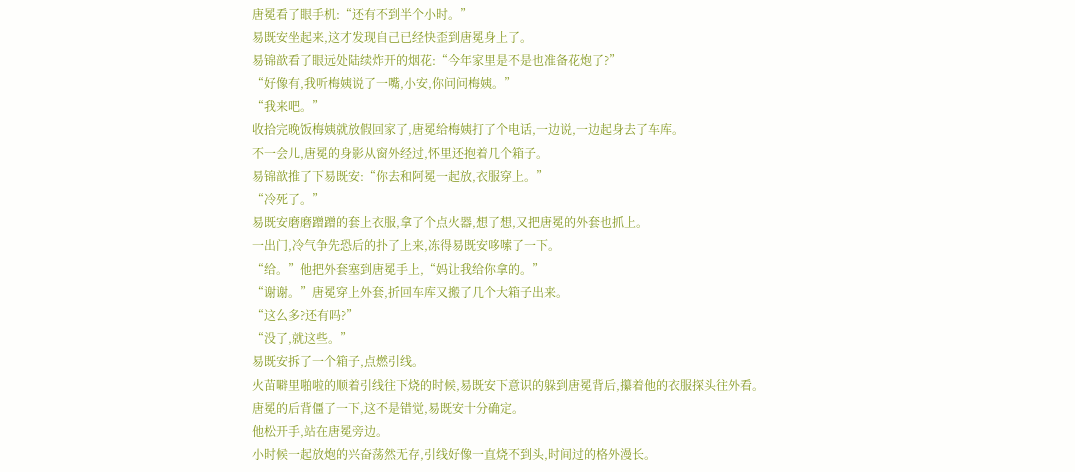唐冕看了眼手机:“还有不到半个小时。”
易既安坐起来,这才发现自己已经快歪到唐冕身上了。
易锦歆看了眼远处陆续炸开的烟花:“今年家里是不是也准备花炮了?”
“好像有,我听梅姨说了一嘴,小安,你问问梅姨。”
“我来吧。”
收拾完晚饭梅姨就放假回家了,唐冕给梅姨打了个电话,一边说,一边起身去了车库。
不一会儿,唐冕的身影从窗外经过,怀里还抱着几个箱子。
易锦歆推了下易既安:“你去和阿冕一起放,衣服穿上。”
“冷死了。”
易既安磨磨蹭蹭的套上衣服,拿了个点火器,想了想,又把唐冕的外套也抓上。
一出门,冷气争先恐后的扑了上来,冻得易既安哆嗦了一下。
“给。”他把外套塞到唐冕手上,“妈让我给你拿的。”
“谢谢。”唐冕穿上外套,折回车库又搬了几个大箱子出来。
“这么多?还有吗?”
“没了,就这些。”
易既安拆了一个箱子,点燃引线。
火苗噼里啪啦的顺着引线往下烧的时候,易既安下意识的躲到唐冕背后,攥着他的衣服探头往外看。
唐冕的后背僵了一下,这不是错觉,易既安十分确定。
他松开手,站在唐冕旁边。
小时候一起放炮的兴奋荡然无存,引线好像一直烧不到头,时间过的格外漫长。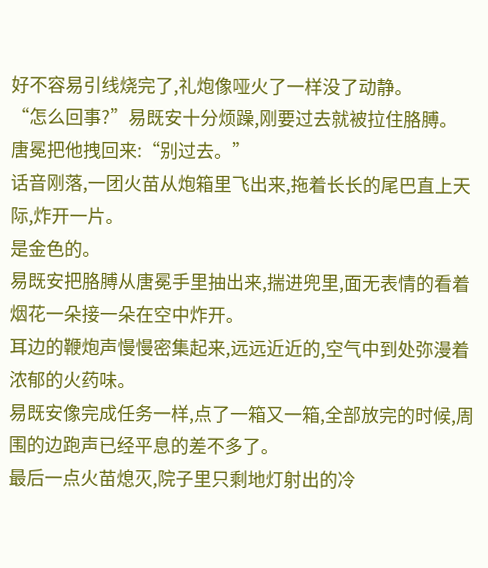好不容易引线烧完了,礼炮像哑火了一样没了动静。
“怎么回事?”易既安十分烦躁,刚要过去就被拉住胳膊。
唐冕把他拽回来:“别过去。”
话音刚落,一团火苗从炮箱里飞出来,拖着长长的尾巴直上天际,炸开一片。
是金色的。
易既安把胳膊从唐冕手里抽出来,揣进兜里,面无表情的看着烟花一朵接一朵在空中炸开。
耳边的鞭炮声慢慢密集起来,远远近近的,空气中到处弥漫着浓郁的火药味。
易既安像完成任务一样,点了一箱又一箱,全部放完的时候,周围的边跑声已经平息的差不多了。
最后一点火苗熄灭,院子里只剩地灯射出的冷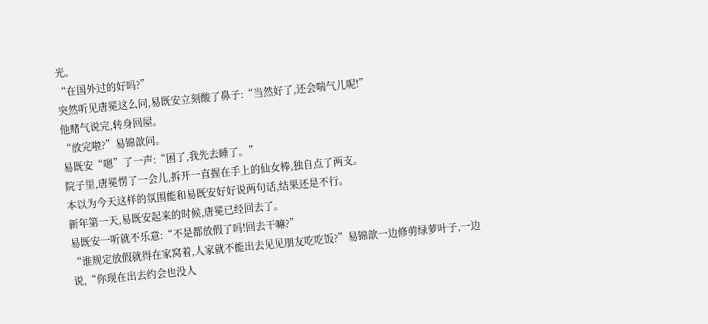光。
“在国外过的好吗?”
突然听见唐冕这么问,易既安立刻酸了鼻子:“当然好了,还会喘气儿呢!”
他赌气说完,转身回屋。
“放完啦?”易锦歆问。
易既安“嗯”了一声:“困了,我先去睡了。”
院子里,唐冕愣了一会儿,拆开一直握在手上的仙女棒,独自点了两支。
本以为今天这样的氛围能和易既安好好说两句话,结果还是不行。
新年第一天,易既安起来的时候,唐冕已经回去了。
易既安一听就不乐意:“不是都放假了吗!回去干嘛?”
“谁规定放假就得在家窝着,人家就不能出去见见朋友吃吃饭?”易锦歆一边修剪绿萝叶子,一边说,“你现在出去约会也没人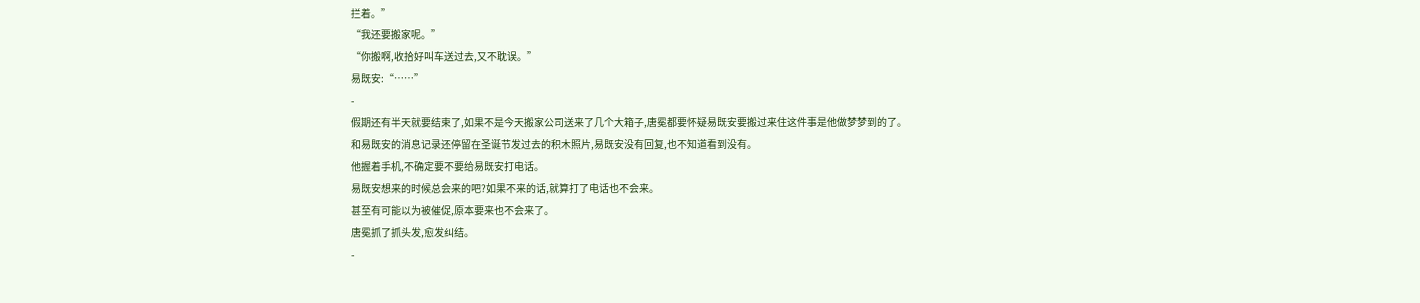拦着。”
“我还要搬家呢。”
“你搬啊,收拾好叫车送过去,又不耽误。”
易既安:“……”
-
假期还有半天就要结束了,如果不是今天搬家公司送来了几个大箱子,唐冕都要怀疑易既安要搬过来住这件事是他做梦梦到的了。
和易既安的消息记录还停留在圣诞节发过去的积木照片,易既安没有回复,也不知道看到没有。
他握着手机,不确定要不要给易既安打电话。
易既安想来的时候总会来的吧?如果不来的话,就算打了电话也不会来。
甚至有可能以为被催促,原本要来也不会来了。
唐冕抓了抓头发,愈发纠结。
-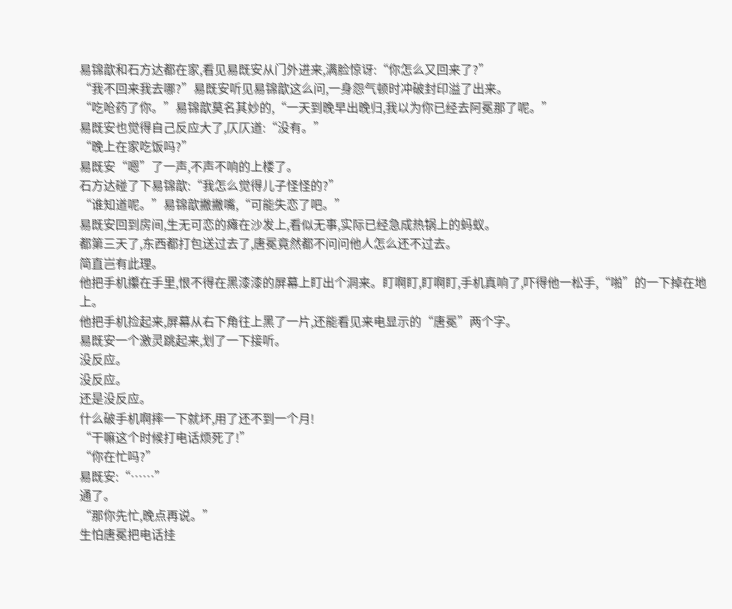易锦歆和石方达都在家,看见易既安从门外进来,满脸惊讶:“你怎么又回来了?”
“我不回来我去哪?”易既安听见易锦歆这么问,一身怨气顿时冲破封印溢了出来。
“吃呛药了你。”易锦歆莫名其妙的,“一天到晚早出晚归,我以为你已经去阿冕那了呢。”
易既安也觉得自己反应大了,仄仄道:“没有。”
“晚上在家吃饭吗?”
易既安“嗯”了一声,不声不响的上楼了。
石方达碰了下易锦歆:“我怎么觉得儿子怪怪的?”
“谁知道呢。”易锦歆撇撇嘴,“可能失恋了吧。”
易既安回到房间,生无可恋的瘫在沙发上,看似无事,实际已经急成热锅上的蚂蚁。
都第三天了,东西都打包送过去了,唐冕竟然都不问问他人怎么还不过去。
简直岂有此理。
他把手机攥在手里,恨不得在黑漆漆的屏幕上盯出个洞来。盯啊盯,盯啊盯,手机真响了,吓得他一松手,“啪”的一下掉在地上。
他把手机捡起来,屏幕从右下角往上黑了一片,还能看见来电显示的“唐冕”两个字。
易既安一个激灵跳起来,划了一下接听。
没反应。
没反应。
还是没反应。
什么破手机啊摔一下就坏,用了还不到一个月!
“干嘛这个时候打电话烦死了!”
“你在忙吗?”
易既安:“……”
通了。
“那你先忙,晚点再说。”
生怕唐冕把电话挂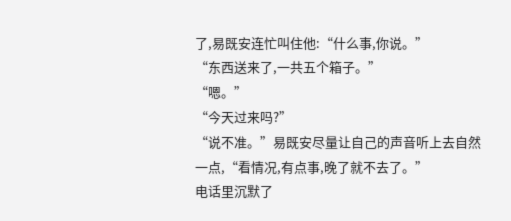了,易既安连忙叫住他:“什么事,你说。”
“东西送来了,一共五个箱子。”
“嗯。”
“今天过来吗?”
“说不准。”易既安尽量让自己的声音听上去自然一点,“看情况,有点事,晚了就不去了。”
电话里沉默了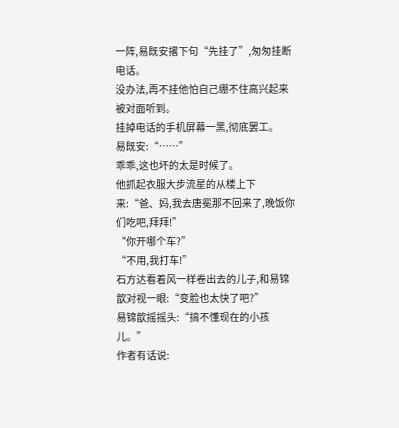一阵,易既安撂下句“先挂了”,匆匆挂断电话。
没办法,再不挂他怕自己绷不住高兴起来被对面听到。
挂掉电话的手机屏幕一黑,彻底罢工。
易既安:“……”
乖乖,这也坏的太是时候了。
他抓起衣服大步流星的从楼上下来:“爸、妈,我去唐冕那不回来了,晚饭你们吃吧,拜拜!”
“你开哪个车?”
“不用,我打车!”
石方达看着风一样卷出去的儿子,和易锦歆对视一眼:“变脸也太快了吧?”
易锦歆摇摇头:“搞不懂现在的小孩儿。”
作者有话说: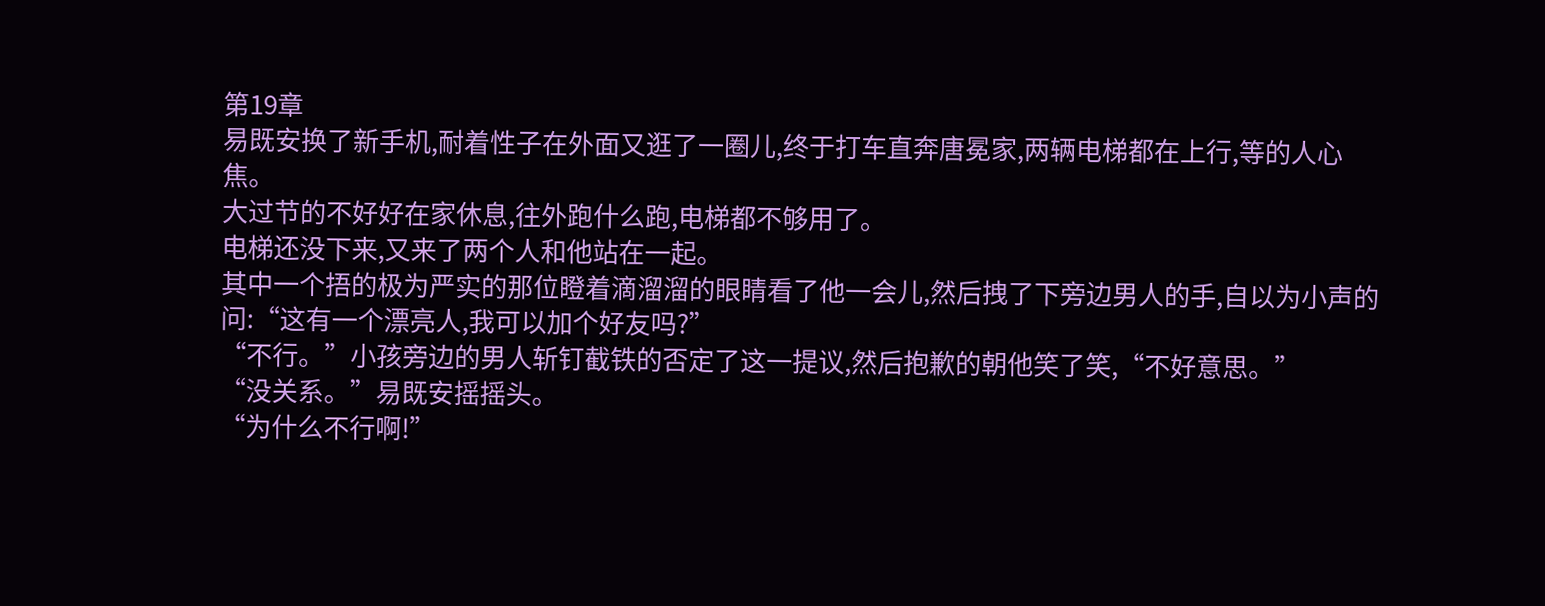第19章
易既安换了新手机,耐着性子在外面又逛了一圈儿,终于打车直奔唐冕家,两辆电梯都在上行,等的人心焦。
大过节的不好好在家休息,往外跑什么跑,电梯都不够用了。
电梯还没下来,又来了两个人和他站在一起。
其中一个捂的极为严实的那位瞪着滴溜溜的眼睛看了他一会儿,然后拽了下旁边男人的手,自以为小声的问:“这有一个漂亮人,我可以加个好友吗?”
“不行。”小孩旁边的男人斩钉截铁的否定了这一提议,然后抱歉的朝他笑了笑,“不好意思。”
“没关系。”易既安摇摇头。
“为什么不行啊!”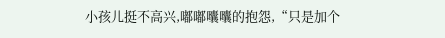小孩儿挺不高兴,嘟嘟囔囔的抱怨,“只是加个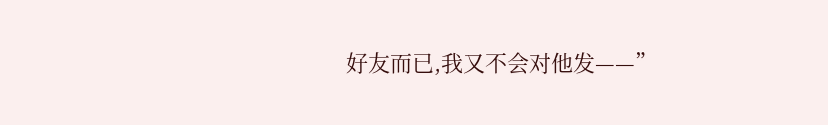好友而已,我又不会对他发——”